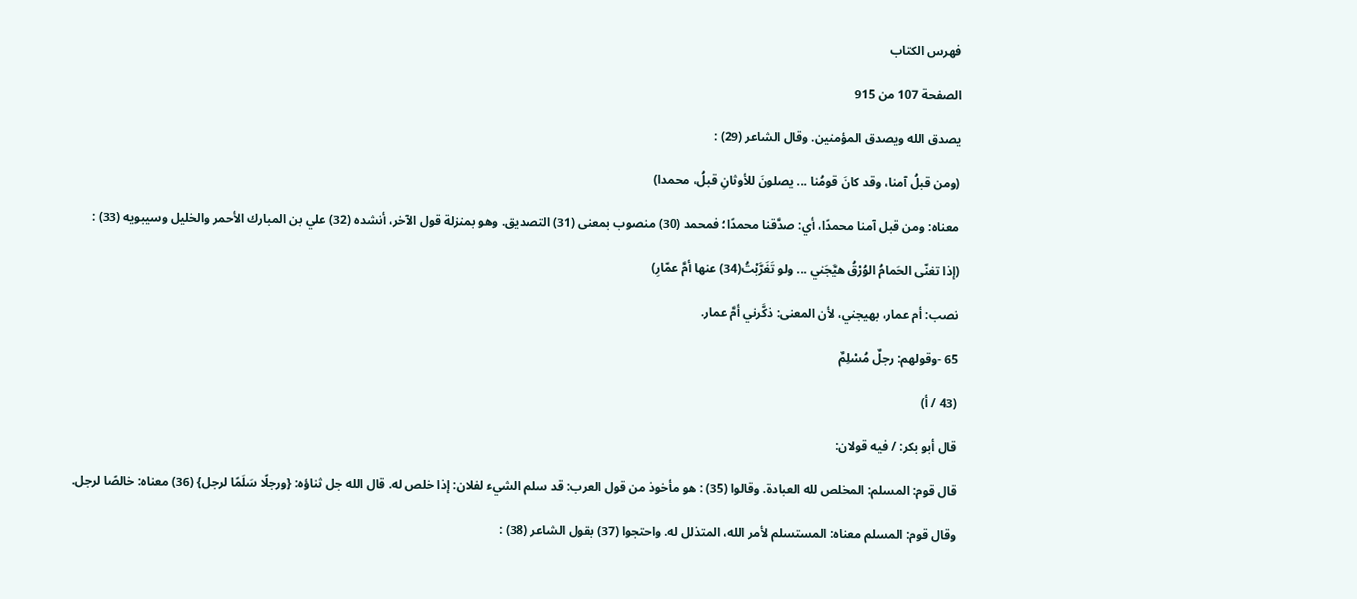فهرس الكتاب

الصفحة 107 من 915

يصدق الله ويصدق المؤمنين. وقال الشاعر (29) :

(ومن قبلُ آمنا، وقد كانَ قومُنا ... يصلونَ للأوثانِ قبلُ، محمدا)

معناه: ومن قبل آمنا محمدًا، أي: صدَّقنا محمدًا؛ فمحمد (30) منصوب بمعنى (31) التصديق. وهو بمنزلة قول الآخر، أنشده (32) علي بن المبارك الأحمر والخليل وسيبويه (33) :

(إذا تغنّى الحَمامُ الوُرْقُ هيَّجَني ... ولو تَغَرَّبْتُ(34) عنها أمَّ عمّارِ)

نصب: أم عمار، بهيجني، لأن المعنى: ذكَّرني أمَّ عمار.

65 -وقولهم: رجلٌ مُسْلِمٌ

(43 / أ)

قال أبو بكر: / فيه قولان:

قال قوم: المسلم: المخلص لله العبادة. وقالوا (35) : هو مأخوذ من قول العرب: قد سلم الشيء لفلان: إذا خلص له. قال الله جل ثناؤه: {ورجلًا سَلَمًا لرجل} (36) معناه: خالصًا لرجل.

وقال قوم: المسلم معناه: المستسلم لأمر الله، المتذلل له. واحتجوا (37) بقول الشاعر (38) :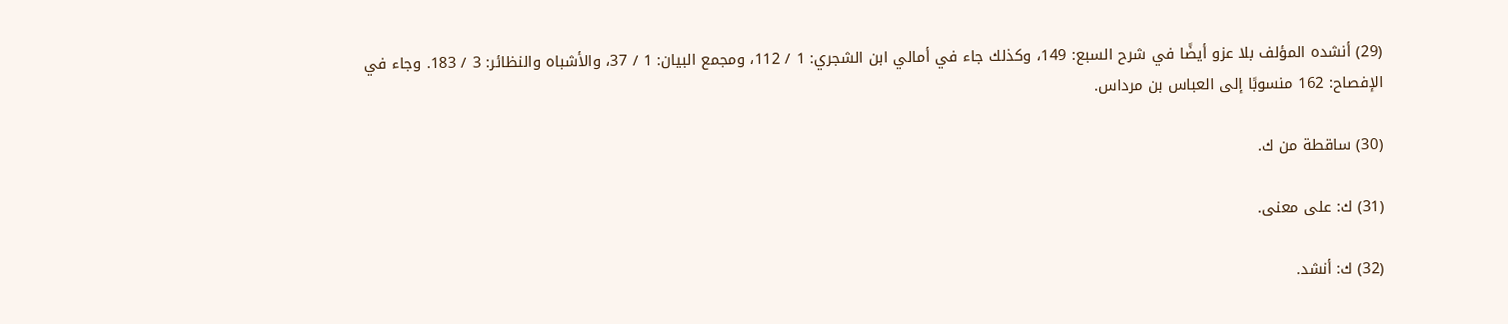(29) أنشده المؤلف بلا عزو أيضًا في شرح السبع: 149، وكذلك جاء في أمالي ابن الشجري: 1 / 112، ومجمع البيان: 1 / 37، والأشباه والنظائر: 3 / 183. وجاء في الإفصاح: 162 منسوبًا إلى العباس بن مرداس.

(30) ساقطة من ك.

(31) ك: على معنى.

(32) ك: أنشد.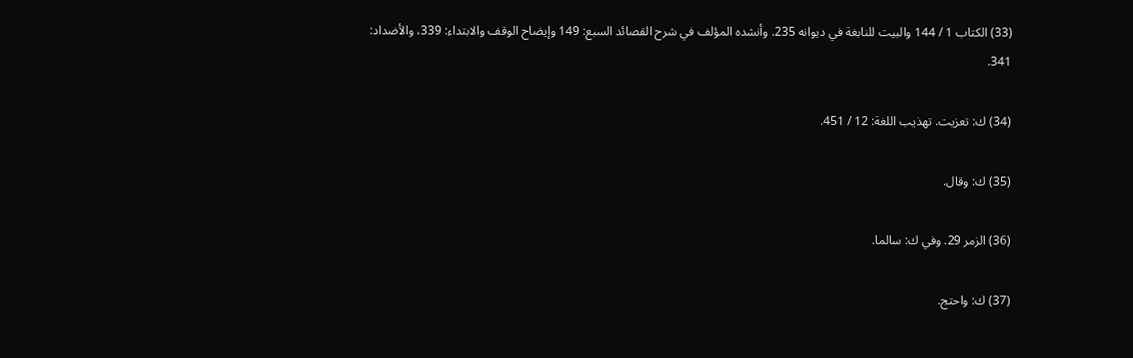(33) الكتاب 1 / 144 والبيت للنابغة في ديوانه 235. وأنشده المؤلف في شرح القصائد السبع: 149 وإيضاح الوقف والابتداء: 339، والأضداد: 341.

(34) ك: تعزيت. تهذيب اللغة: 12 / 451.

(35) ك: وقال.

(36) الزمر 29. وفي ك: سالما.

(37) ك: واحتج.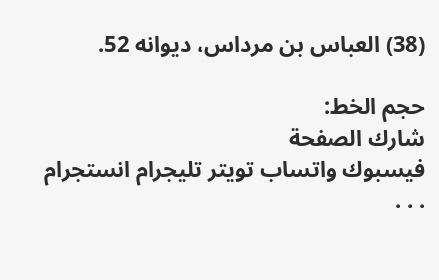(38) العباس بن مرداس، ديوانه 52.

حجم الخط:
شارك الصفحة
فيسبوك واتساب تويتر تليجرام انستجرام
. . .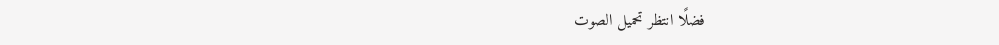فضلًا انتظر تحميل الصوت